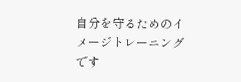自分を守るためのイメージトレーニングです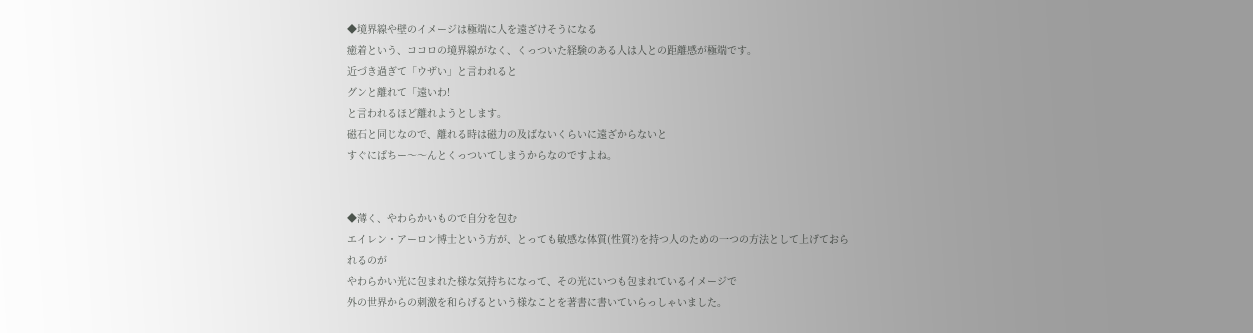◆境界線や壁のイメージは極端に人を遠ざけそうになる
癒着という、ココロの境界線がなく、くっついた経験のある人は人との距離感が極端です。
近づき過ぎて「ウザい」と言われると
グンと離れて「遠いわ!
と言われるほど離れようとします。
磁石と同じなので、離れる時は磁力の及ばないくらいに遠ざからないと
すぐにぱちー〜〜んとくっついてしまうからなのですよね。


◆薄く、やわらかいもので自分を包む
エイレン・アーロン博士という方が、とっても敏感な体質(性質?)を持つ人のための一つの方法として上げておられるのが
やわらかい光に包まれた様な気持ちになって、その光にいつも包まれているイメージで
外の世界からの刺激を和らげるという様なことを著書に書いていらっしゃいました。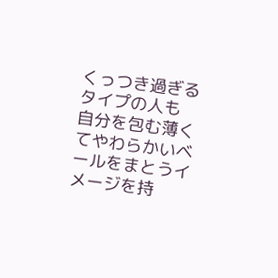くっつき過ぎるタイプの人も
自分を包む薄くてやわらかいベールをまとうイメージを持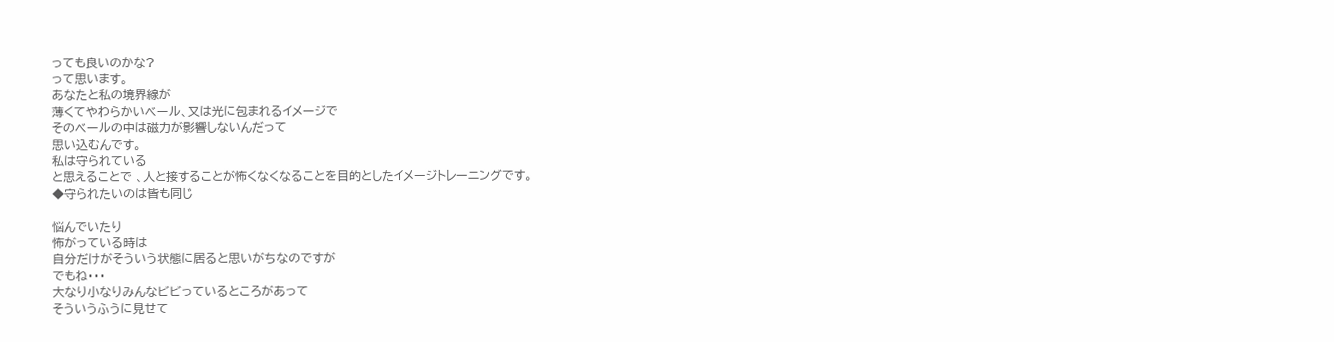っても良いのかな?
って思います。
あなたと私の境界線が
薄くてやわらかいベール、又は光に包まれるイメージで
そのベールの中は磁力が影響しないんだって
思い込むんです。
私は守られている
と思えることで 、人と接することが怖くなくなることを目的としたイメージトレーニングです。
◆守られたいのは皆も同じ

悩んでいたり
怖がっている時は
自分だけがそういう状態に居ると思いがちなのですが
でもね・・・
大なり小なりみんなビビっているところがあって
そういうふうに見せて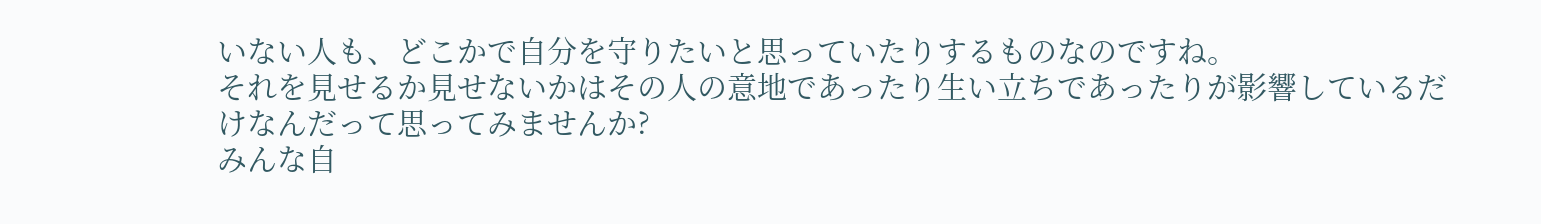いない人も、どこかで自分を守りたいと思っていたりするものなのですね。
それを見せるか見せないかはその人の意地であったり生い立ちであったりが影響しているだけなんだって思ってみませんか?
みんな自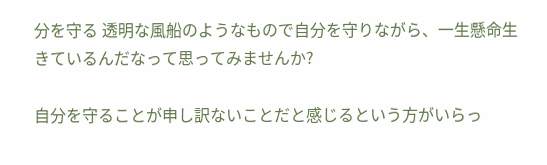分を守る 透明な風船のようなもので自分を守りながら、一生懸命生きているんだなって思ってみませんか?

自分を守ることが申し訳ないことだと感じるという方がいらっ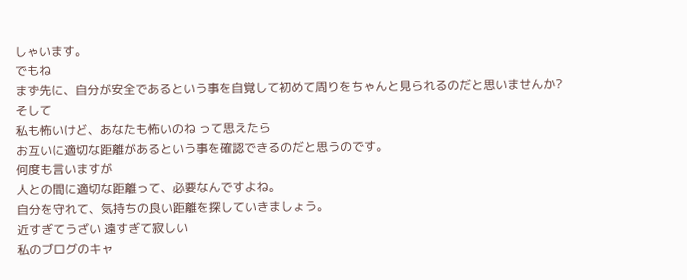しゃいます。
でもね
まず先に、自分が安全であるという事を自覚して初めて周りをちゃんと見られるのだと思いませんか?
そして
私も怖いけど、あなたも怖いのね って思えたら
お互いに適切な距離があるという事を確認できるのだと思うのです。
何度も言いますが
人との間に適切な距離って、必要なんですよね。
自分を守れて、気持ちの良い距離を探していきましょう。
近すぎてうざい 遠すぎて寂しい
私のブログのキャ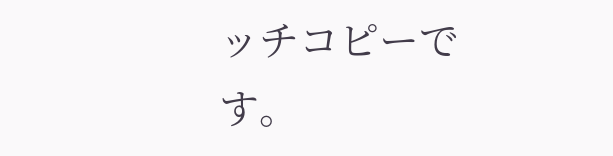ッチコピーです。